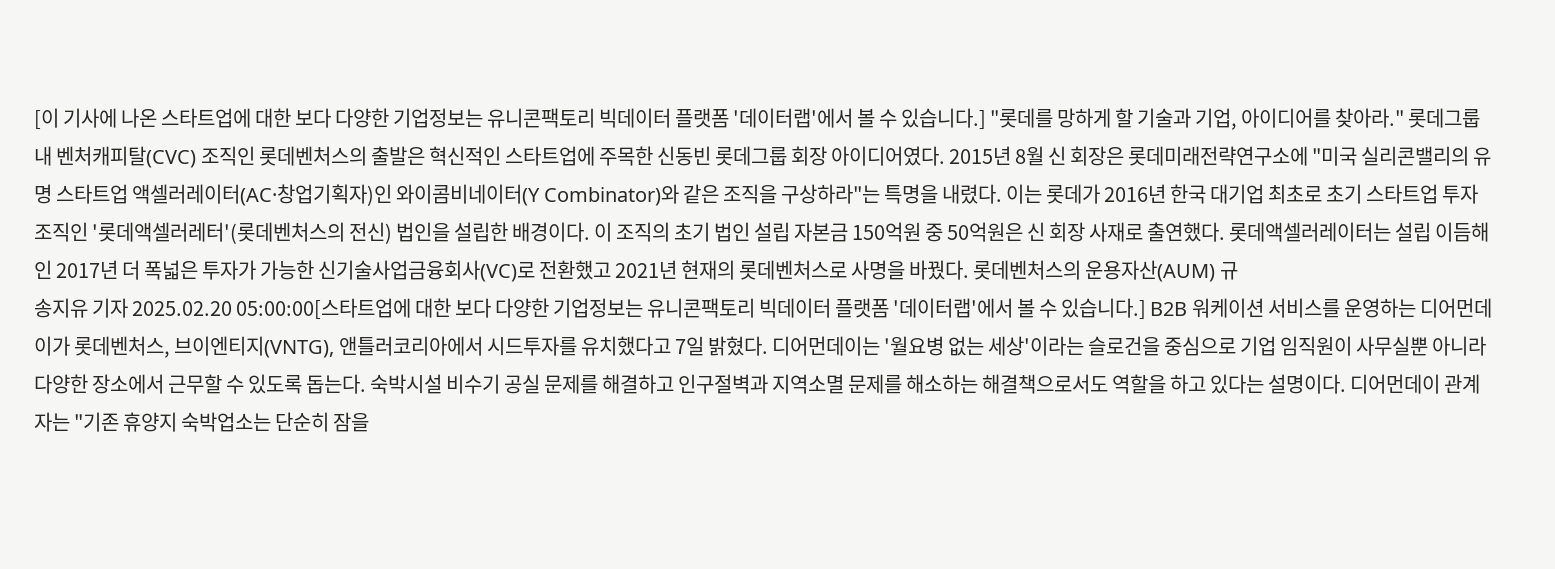[이 기사에 나온 스타트업에 대한 보다 다양한 기업정보는 유니콘팩토리 빅데이터 플랫폼 '데이터랩'에서 볼 수 있습니다.] "롯데를 망하게 할 기술과 기업, 아이디어를 찾아라." 롯데그룹 내 벤처캐피탈(CVC) 조직인 롯데벤처스의 출발은 혁신적인 스타트업에 주목한 신동빈 롯데그룹 회장 아이디어였다. 2015년 8월 신 회장은 롯데미래전략연구소에 "미국 실리콘밸리의 유명 스타트업 액셀러레이터(AC·창업기획자)인 와이콤비네이터(Y Combinator)와 같은 조직을 구상하라"는 특명을 내렸다. 이는 롯데가 2016년 한국 대기업 최초로 초기 스타트업 투자 조직인 '롯데액셀러레터'(롯데벤처스의 전신) 법인을 설립한 배경이다. 이 조직의 초기 법인 설립 자본금 150억원 중 50억원은 신 회장 사재로 출연했다. 롯데액셀러레이터는 설립 이듬해인 2017년 더 폭넓은 투자가 가능한 신기술사업금융회사(VC)로 전환했고 2021년 현재의 롯데벤처스로 사명을 바꿨다. 롯데벤처스의 운용자산(AUM) 규
송지유 기자 2025.02.20 05:00:00[스타트업에 대한 보다 다양한 기업정보는 유니콘팩토리 빅데이터 플랫폼 '데이터랩'에서 볼 수 있습니다.] B2B 워케이션 서비스를 운영하는 디어먼데이가 롯데벤처스, 브이엔티지(VNTG), 앤틀러코리아에서 시드투자를 유치했다고 7일 밝혔다. 디어먼데이는 '월요병 없는 세상'이라는 슬로건을 중심으로 기업 임직원이 사무실뿐 아니라 다양한 장소에서 근무할 수 있도록 돕는다. 숙박시설 비수기 공실 문제를 해결하고 인구절벽과 지역소멸 문제를 해소하는 해결책으로서도 역할을 하고 있다는 설명이다. 디어먼데이 관계자는 "기존 휴양지 숙박업소는 단순히 잠을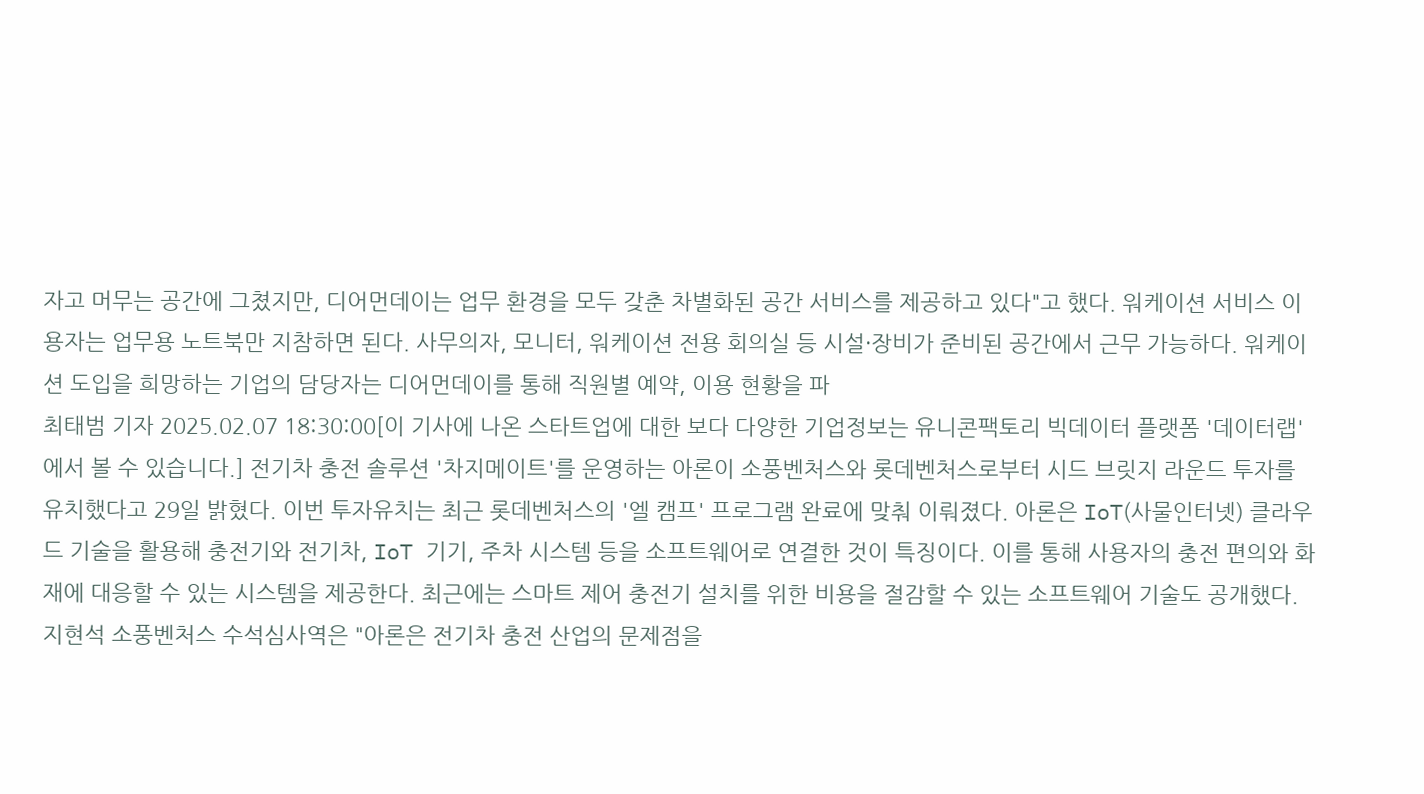자고 머무는 공간에 그쳤지만, 디어먼데이는 업무 환경을 모두 갖춘 차별화된 공간 서비스를 제공하고 있다"고 했다. 워케이션 서비스 이용자는 업무용 노트북만 지참하면 된다. 사무의자, 모니터, 워케이션 전용 회의실 등 시설·장비가 준비된 공간에서 근무 가능하다. 워케이션 도입을 희망하는 기업의 담당자는 디어먼데이를 통해 직원별 예약, 이용 현황을 파
최태범 기자 2025.02.07 18:30:00[이 기사에 나온 스타트업에 대한 보다 다양한 기업정보는 유니콘팩토리 빅데이터 플랫폼 '데이터랩'에서 볼 수 있습니다.] 전기차 충전 솔루션 '차지메이트'를 운영하는 아론이 소풍벤처스와 롯데벤처스로부터 시드 브릿지 라운드 투자를 유치했다고 29일 밝혔다. 이번 투자유치는 최근 롯데벤처스의 '엘 캠프' 프로그램 완료에 맞춰 이뤄졌다. 아론은 IoT(사물인터넷) 클라우드 기술을 활용해 충전기와 전기차, IoT 기기, 주차 시스템 등을 소프트웨어로 연결한 것이 특징이다. 이를 통해 사용자의 충전 편의와 화재에 대응할 수 있는 시스템을 제공한다. 최근에는 스마트 제어 충전기 설치를 위한 비용을 절감할 수 있는 소프트웨어 기술도 공개했다. 지현석 소풍벤처스 수석심사역은 "아론은 전기차 충전 산업의 문제점을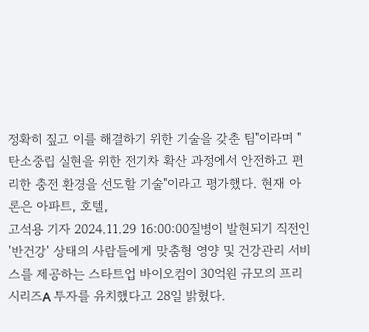정확히 짚고 이를 해결하기 위한 기술을 갖춘 팀"이라며 "탄소중립 실현을 위한 전기차 확산 과정에서 안전하고 편리한 충전 환경을 선도할 기술"이라고 평가했다. 현재 아론은 아파트, 호텔,
고석용 기자 2024.11.29 16:00:00질병이 발현되기 직전인 '반건강' 상태의 사람들에게 맞춤형 영양 및 건강관리 서비스를 제공하는 스타트업 바이오컴이 30억원 규모의 프리시리즈A 투자를 유치했다고 28일 밝혔다.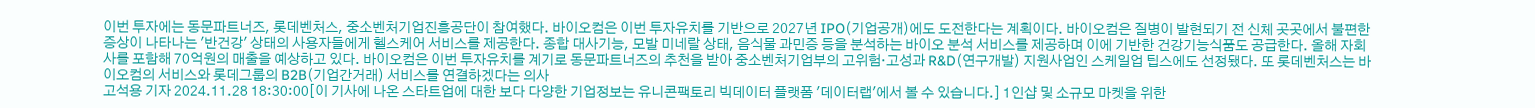이번 투자에는 동문파트너즈, 롯데벤처스, 중소벤처기업진흥공단이 참여했다. 바이오컴은 이번 투자유치를 기반으로 2027년 IPO(기업공개)에도 도전한다는 계획이다. 바이오컴은 질병이 발현되기 전 신체 곳곳에서 불편한 증상이 나타나는 '반건강' 상태의 사용자들에게 헬스케어 서비스를 제공한다. 종합 대사기능, 모발 미네랄 상태, 음식물 과민증 등을 분석하는 바이오 분석 서비스를 제공하며 이에 기반한 건강기능식품도 공급한다. 올해 자회사를 포함해 70억원의 매출을 예상하고 있다. 바이오컴은 이번 투자유치를 계기로 동문파트너즈의 추천을 받아 중소벤처기업부의 고위험·고성과 R&D(연구개발) 지원사업인 스케일업 팁스에도 선정됐다. 또 롯데벤처스는 바이오컴의 서비스와 롯데그룹의 B2B(기업간거래) 서비스를 연결하겠다는 의사
고석용 기자 2024.11.28 18:30:00[이 기사에 나온 스타트업에 대한 보다 다양한 기업정보는 유니콘팩토리 빅데이터 플랫폼 '데이터랩'에서 볼 수 있습니다.] 1인샵 및 소규모 마켓을 위한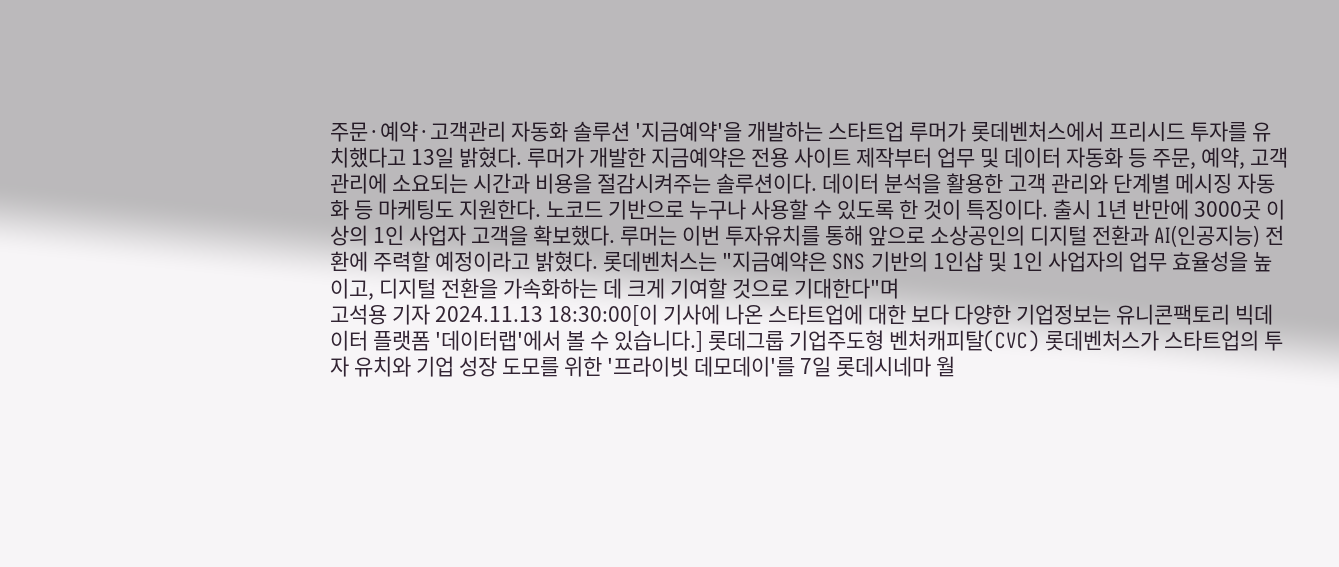주문·예약·고객관리 자동화 솔루션 '지금예약'을 개발하는 스타트업 루머가 롯데벤처스에서 프리시드 투자를 유치했다고 13일 밝혔다. 루머가 개발한 지금예약은 전용 사이트 제작부터 업무 및 데이터 자동화 등 주문, 예약, 고객 관리에 소요되는 시간과 비용을 절감시켜주는 솔루션이다. 데이터 분석을 활용한 고객 관리와 단계별 메시징 자동화 등 마케팅도 지원한다. 노코드 기반으로 누구나 사용할 수 있도록 한 것이 특징이다. 출시 1년 반만에 3000곳 이상의 1인 사업자 고객을 확보했다. 루머는 이번 투자유치를 통해 앞으로 소상공인의 디지털 전환과 AI(인공지능) 전환에 주력할 예정이라고 밝혔다. 롯데벤처스는 "지금예약은 SNS 기반의 1인샵 및 1인 사업자의 업무 효율성을 높이고, 디지털 전환을 가속화하는 데 크게 기여할 것으로 기대한다"며
고석용 기자 2024.11.13 18:30:00[이 기사에 나온 스타트업에 대한 보다 다양한 기업정보는 유니콘팩토리 빅데이터 플랫폼 '데이터랩'에서 볼 수 있습니다.] 롯데그룹 기업주도형 벤처캐피탈(CVC) 롯데벤처스가 스타트업의 투자 유치와 기업 성장 도모를 위한 '프라이빗 데모데이'를 7일 롯데시네마 월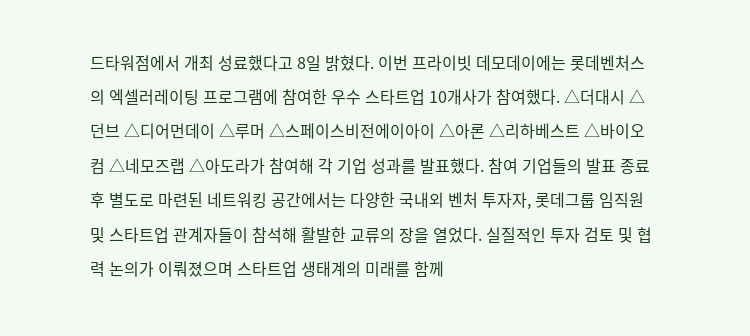드타워점에서 개최 성료했다고 8일 밝혔다. 이번 프라이빗 데모데이에는 롯데벤처스의 엑셀러레이팅 프로그램에 참여한 우수 스타트업 10개사가 참여했다. △더대시 △던브 △디어먼데이 △루머 △스페이스비전에이아이 △아론 △리하베스트 △바이오컴 △네모즈랩 △아도라가 참여해 각 기업 성과를 발표했다. 참여 기업들의 발표 종료 후 별도로 마련된 네트워킹 공간에서는 다양한 국내외 벤처 투자자, 롯데그룹 임직원 및 스타트업 관계자들이 참석해 활발한 교류의 장을 열었다. 실질적인 투자 검토 및 협력 논의가 이뤄졌으며 스타트업 생태계의 미래를 함께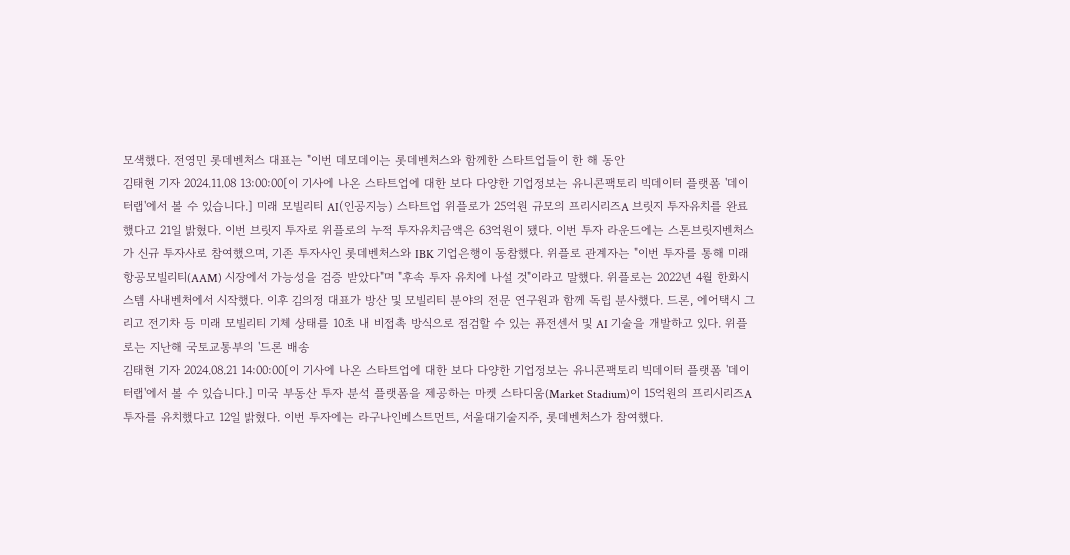모색했다. 전영민 롯데벤처스 대표는 "이번 데모데이는 롯데벤처스와 함께한 스타트업들이 한 해 동안
김태현 기자 2024.11.08 13:00:00[이 기사에 나온 스타트업에 대한 보다 다양한 기업정보는 유니콘팩토리 빅데이터 플랫폼 '데이터랩'에서 볼 수 있습니다.] 미래 모빌리티 AI(인공지능) 스타트업 위플로가 25억원 규모의 프리시리즈A 브릿지 투자유치를 완료했다고 21일 밝혔다. 이번 브릿지 투자로 위플로의 누적 투자유치금액은 63억원이 됐다. 이번 투자 라운드에는 스톤브릿지벤처스가 신규 투자사로 참여했으며, 기존 투자사인 롯데벤처스와 IBK 기업은행이 동참했다. 위플로 관계자는 "이번 투자를 통해 미래항공모빌리티(AAM) 시장에서 가능성을 검증 받았다"며 "후속 투자 유치에 나설 것"이라고 말했다. 위플로는 2022년 4월 한화시스템 사내벤처에서 시작했다. 이후 김의정 대표가 방산 및 모빌리티 분야의 전문 연구원과 함께 독립 분사했다. 드론, 에어택시 그리고 전기차 등 미래 모빌리티 기체 상태를 10초 내 비접촉 방식으로 점검할 수 있는 퓨전센서 및 AI 기술을 개발하고 있다. 위플로는 지난해 국토교통부의 '드론 배송
김태현 기자 2024.08.21 14:00:00[이 기사에 나온 스타트업에 대한 보다 다양한 기업정보는 유니콘팩토리 빅데이터 플랫폼 '데이터랩'에서 볼 수 있습니다.] 미국 부동산 투자 분석 플랫폼을 제공하는 마켓 스타디움(Market Stadium)이 15억원의 프리시리즈A 투자를 유치했다고 12일 밝혔다. 이번 투자에는 라구나인베스트먼트, 서울대기술지주, 롯데벤처스가 참여했다.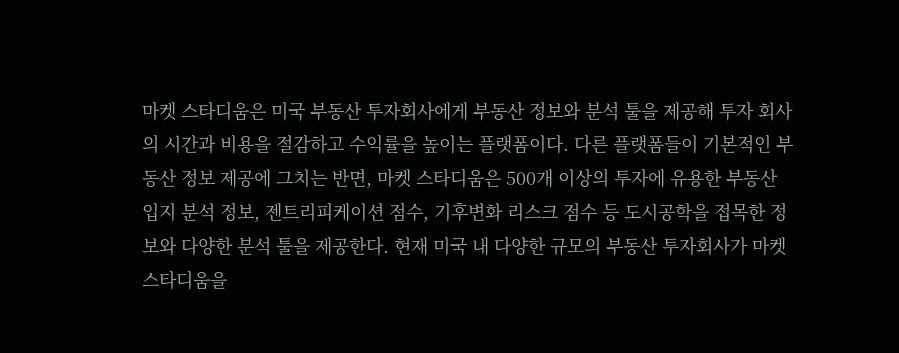마켓 스타디움은 미국 부동산 투자회사에게 부동산 정보와 분석 툴을 제공해 투자 회사의 시간과 비용을 절감하고 수익률을 높이는 플랫폼이다. 다른 플랫폼들이 기본적인 부동산 정보 제공에 그치는 반면, 마켓 스타디움은 500개 이상의 투자에 유용한 부동산 입지 분석 정보, 젠트리피케이션 점수, 기후변화 리스크 점수 등 도시공학을 접목한 정보와 다양한 분석 툴을 제공한다. 현재 미국 내 다양한 규모의 부동산 투자회사가 마켓 스타디움을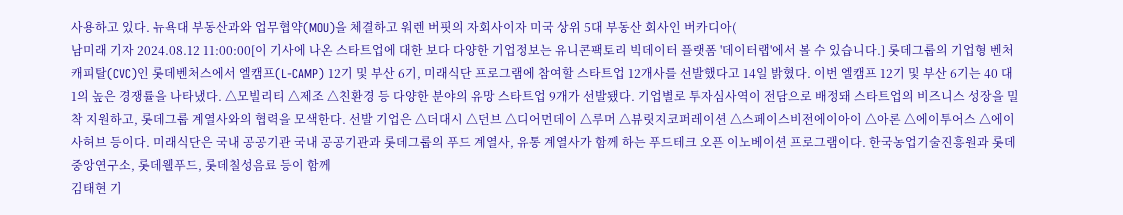사용하고 있다. 뉴욕대 부동산과와 업무협약(MOU)을 체결하고 워렌 버핏의 자회사이자 미국 상위 5대 부동산 회사인 버카디아(
남미래 기자 2024.08.12 11:00:00[이 기사에 나온 스타트업에 대한 보다 다양한 기업정보는 유니콘팩토리 빅데이터 플랫폼 '데이터랩'에서 볼 수 있습니다.] 롯데그룹의 기업형 벤처캐피탈(CVC)인 롯데벤처스에서 엘캠프(L-CAMP) 12기 및 부산 6기, 미래식단 프로그램에 참여할 스타트업 12개사를 선발했다고 14일 밝혔다. 이번 엘캠프 12기 및 부산 6기는 40 대 1의 높은 경쟁률을 나타냈다. △모빌리티 △제조 △친환경 등 다양한 분야의 유망 스타트업 9개가 선발됐다. 기업별로 투자심사역이 전담으로 배정돼 스타트업의 비즈니스 성장을 밀착 지원하고, 롯데그룹 계열사와의 협력을 모색한다. 선발 기업은 △더대시 △던브 △디어먼데이 △루머 △뷰릿지코퍼레이션 △스페이스비전에이아이 △아론 △에이투어스 △에이사허브 등이다. 미래식단은 국내 공공기관 국내 공공기관과 롯데그룹의 푸드 계열사, 유통 계열사가 함께 하는 푸드테크 오픈 이노베이션 프로그램이다. 한국농업기술진흥원과 롯데중앙연구소, 롯데웰푸드, 롯데칠성음료 등이 함께
김태현 기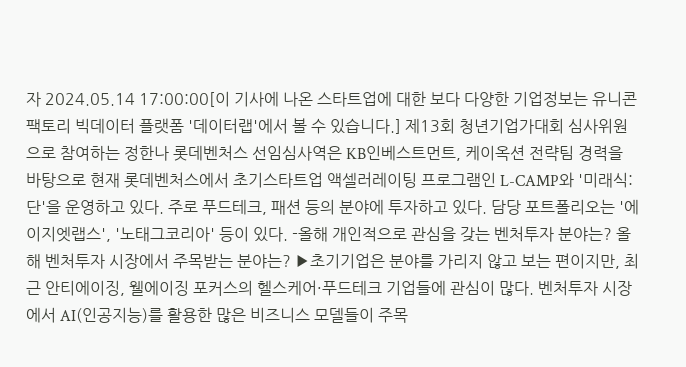자 2024.05.14 17:00:00[이 기사에 나온 스타트업에 대한 보다 다양한 기업정보는 유니콘팩토리 빅데이터 플랫폼 '데이터랩'에서 볼 수 있습니다.] 제13회 청년기업가대회 심사위원으로 참여하는 정한나 롯데벤처스 선임심사역은 KB인베스트먼트, 케이옥션 전략팀 경력을 바탕으로 현재 롯데벤처스에서 초기스타트업 액셀러레이팅 프로그램인 L-CAMP와 '미래식:단'을 운영하고 있다. 주로 푸드테크, 패션 등의 분야에 투자하고 있다. 담당 포트폴리오는 '에이지엣랩스', '노태그코리아' 등이 있다. -올해 개인적으로 관심을 갖는 벤처투자 분야는? 올해 벤처투자 시장에서 주목받는 분야는? ▶초기기업은 분야를 가리지 않고 보는 편이지만, 최근 안티에이징, 웰에이징 포커스의 헬스케어·푸드테크 기업들에 관심이 많다. 벤처투자 시장에서 AI(인공지능)를 활용한 많은 비즈니스 모델들이 주목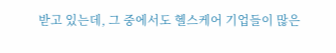받고 있는데, 그 중에서도 헬스케어 기업들이 많은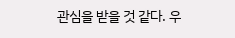관심을 받을 것 같다. 우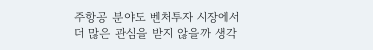주항공 분야도 벤처투자 시장에서 더 많은 관심을 받지 않을까 생각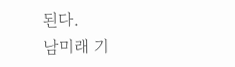된다.
남미래 기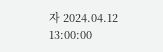자 2024.04.12 13:00:00